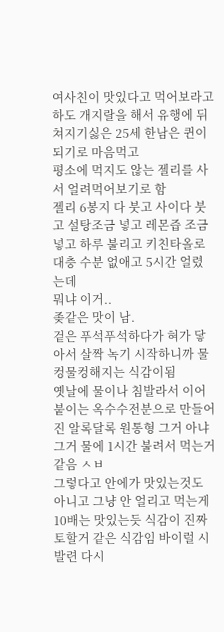여사친이 맛있다고 먹어보라고 하도 개지랄을 해서 유행에 뒤쳐지기싫은 25세 한남은 퀸이 되기로 마음먹고
평소에 먹지도 않는 젤리를 사서 얼려먹어보기로 함
젤리 6봉지 다 붓고 사이다 붓고 설탕조금 넣고 레몬즙 조금넣고 하루 불리고 키친타올로 대충 수분 없애고 5시간 얼렸는데
뭐냐 이거..
좆같은 맛이 남.
겉은 푸석푸석하다가 혀가 닿아서 살짝 녹기 시작하니까 물컹물컹해지는 식감이됨
옛날에 물이나 침발라서 이어붙이는 옥수수전분으로 만들어진 알록달록 원통형 그거 아냐 그거 물에 1시간 불려서 먹는거 같음 ㅅㅂ
그렇다고 안에가 맛있는것도 아니고 그냥 안 얼리고 먹는게 10배는 맛있는듯 식감이 진짜 토할거 같은 식감임 바이럴 시발련 다시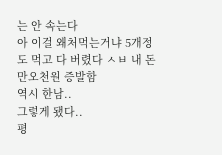는 안 속는다
아 이걸 왜처먹는거냐 5개정도 먹고 다 버렸다 ㅅㅂ 내 돈 만오천원 증발함
역시 한남..
그렇게 됐다..
평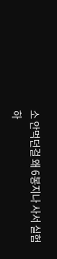소 안먹던걸 왜 6봉지나 사서 실험하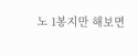노 1봉지만 해보면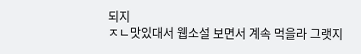되지
ㅈㄴ맛있대서 웹소설 보면서 계속 먹을라 그랫지